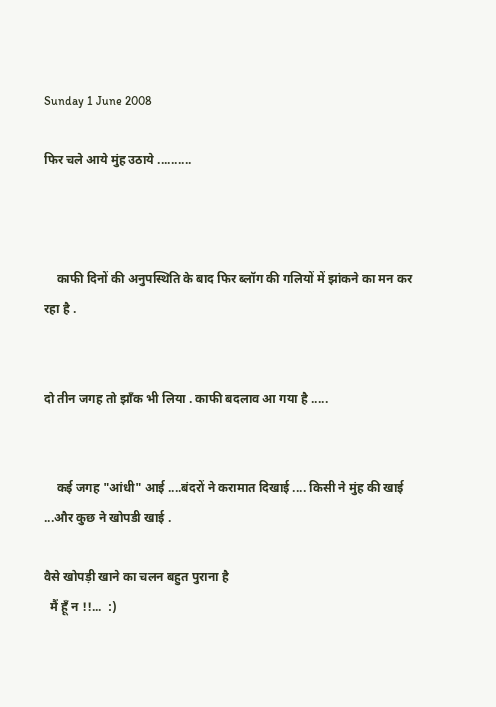Sunday 1 June 2008

फिर चले आये मुंह उठाये ..........



    काफी दिनों की अनुपस्थिति के बाद फिर ब्लॉग की गलियों में झांकने का मन कर रहा है .


दो तीन जगह तो झाँक भी लिया . काफी बदलाव आ गया है .....


    कई जगह "आंधी" आई ....बंदरों ने करामात दिखाई .... किसी ने मुंह की खाई ...और कुछ ने खोपडी खाई .

वैसे खोपड़ी खाने का चलन बहुत पुराना है
  मैं हूँ न !!...  :)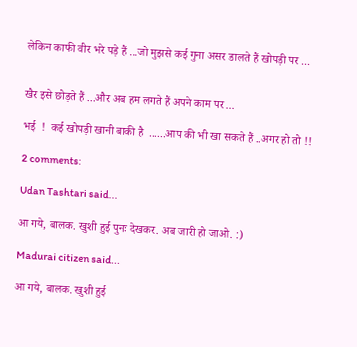लेकिन काफी वीर भरे पड़े हैं ...जो मुझसे कई गुना असर डालते हैं खोपड़ी पर ...


खैर इसे छोड़ते हैं ...और अब हम लगते हैं अपने काम पर ...

भई  !  कई खोपड़ी खानी बाकी है  ......आप की भी खा सकते हैं ..अगर हो तो !!

2 comments:

Udan Tashtari said...

आ गये, बालक. खुशी हुई पुनः देखकर. अब जारी हो जाओ. :)

Madurai citizen said...

आ गये, बालक. खुशी हुई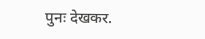पुनः देखकर.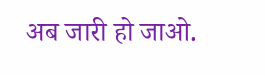अब जारी हो जाओ.